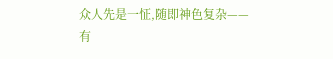众人先是一怔,随即神色复杂——
有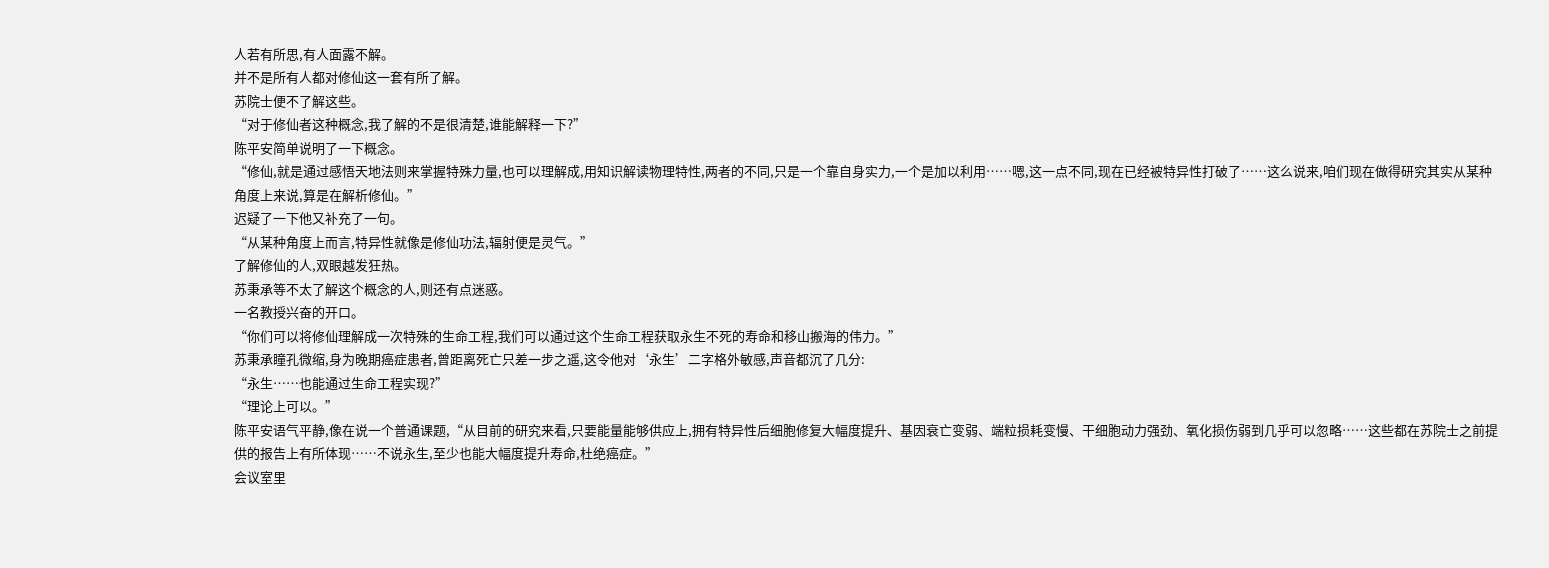人若有所思,有人面露不解。
并不是所有人都对修仙这一套有所了解。
苏院士便不了解这些。
“对于修仙者这种概念,我了解的不是很清楚,谁能解释一下?”
陈平安简单说明了一下概念。
“修仙,就是通过感悟天地法则来掌握特殊力量,也可以理解成,用知识解读物理特性,两者的不同,只是一个靠自身实力,一个是加以利用……嗯,这一点不同,现在已经被特异性打破了……这么说来,咱们现在做得研究其实从某种角度上来说,算是在解析修仙。”
迟疑了一下他又补充了一句。
“从某种角度上而言,特异性就像是修仙功法,辐射便是灵气。”
了解修仙的人,双眼越发狂热。
苏秉承等不太了解这个概念的人,则还有点迷惑。
一名教授兴奋的开口。
“你们可以将修仙理解成一次特殊的生命工程,我们可以通过这个生命工程获取永生不死的寿命和移山搬海的伟力。”
苏秉承瞳孔微缩,身为晚期癌症患者,曾距离死亡只差一步之遥,这令他对‘永生’二字格外敏感,声音都沉了几分:
“永生……也能通过生命工程实现?”
“理论上可以。”
陈平安语气平静,像在说一个普通课题,“从目前的研究来看,只要能量能够供应上,拥有特异性后细胞修复大幅度提升、基因衰亡变弱、端粒损耗变慢、干细胞动力强劲、氧化损伤弱到几乎可以忽略……这些都在苏院士之前提供的报告上有所体现……不说永生,至少也能大幅度提升寿命,杜绝癌症。”
会议室里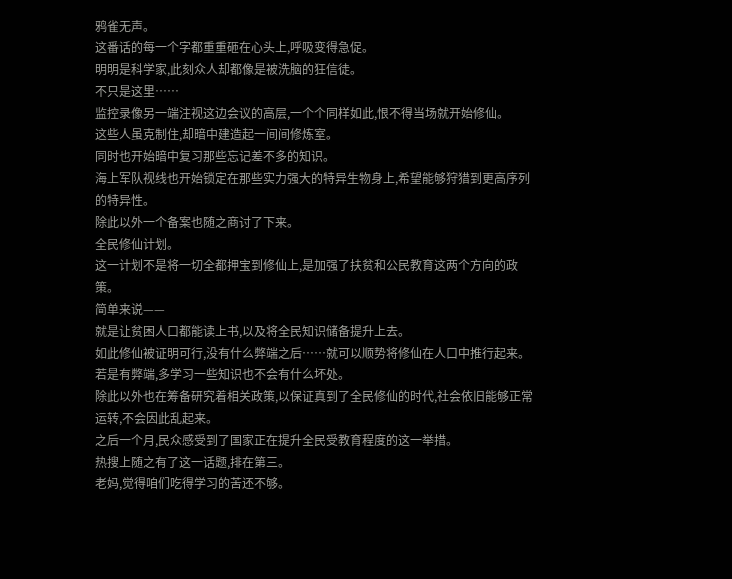鸦雀无声。
这番话的每一个字都重重砸在心头上,呼吸变得急促。
明明是科学家,此刻众人却都像是被洗脑的狂信徒。
不只是这里……
监控录像另一端注视这边会议的高层,一个个同样如此,恨不得当场就开始修仙。
这些人虽克制住,却暗中建造起一间间修炼室。
同时也开始暗中复习那些忘记差不多的知识。
海上军队视线也开始锁定在那些实力强大的特异生物身上,希望能够狩猎到更高序列的特异性。
除此以外一个备案也随之商讨了下来。
全民修仙计划。
这一计划不是将一切全都押宝到修仙上,是加强了扶贫和公民教育这两个方向的政策。
简单来说——
就是让贫困人口都能读上书,以及将全民知识储备提升上去。
如此修仙被证明可行,没有什么弊端之后……就可以顺势将修仙在人口中推行起来。
若是有弊端,多学习一些知识也不会有什么坏处。
除此以外也在筹备研究着相关政策,以保证真到了全民修仙的时代,社会依旧能够正常运转,不会因此乱起来。
之后一个月,民众感受到了国家正在提升全民受教育程度的这一举措。
热搜上随之有了这一话题,排在第三。
老妈,觉得咱们吃得学习的苦还不够。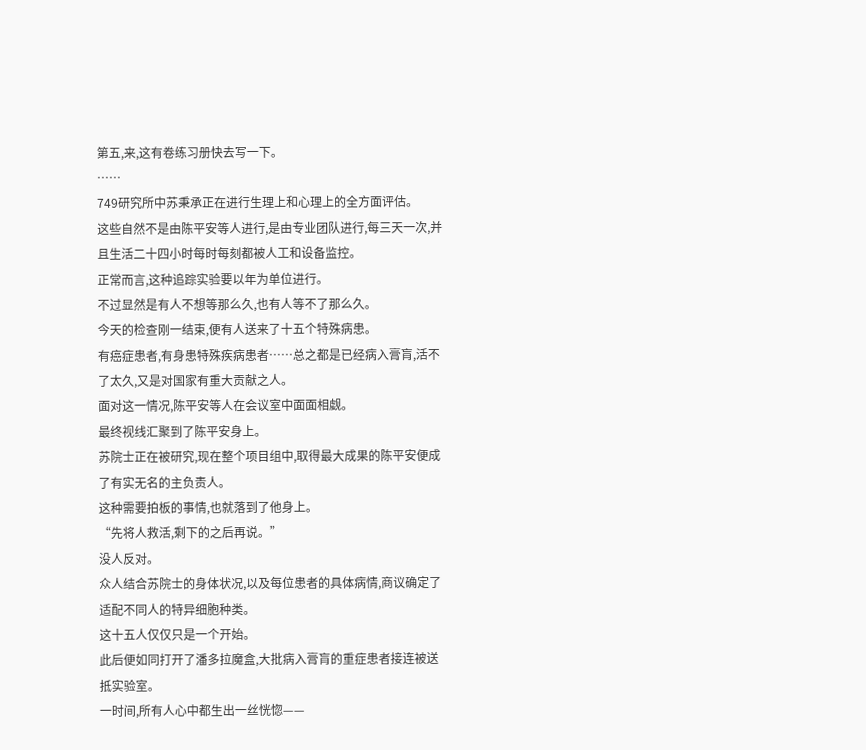第五,来,这有卷练习册快去写一下。
……
749研究所中苏秉承正在进行生理上和心理上的全方面评估。
这些自然不是由陈平安等人进行,是由专业团队进行,每三天一次,并且生活二十四小时每时每刻都被人工和设备监控。
正常而言,这种追踪实验要以年为单位进行。
不过显然是有人不想等那么久,也有人等不了那么久。
今天的检查刚一结束,便有人送来了十五个特殊病患。
有癌症患者,有身患特殊疾病患者……总之都是已经病入膏肓,活不了太久,又是对国家有重大贡献之人。
面对这一情况,陈平安等人在会议室中面面相觑。
最终视线汇聚到了陈平安身上。
苏院士正在被研究,现在整个项目组中,取得最大成果的陈平安便成了有实无名的主负责人。
这种需要拍板的事情,也就落到了他身上。
“先将人救活,剩下的之后再说。”
没人反对。
众人结合苏院士的身体状况,以及每位患者的具体病情,商议确定了适配不同人的特异细胞种类。
这十五人仅仅只是一个开始。
此后便如同打开了潘多拉魔盒,大批病入膏肓的重症患者接连被送抵实验室。
一时间,所有人心中都生出一丝恍惚——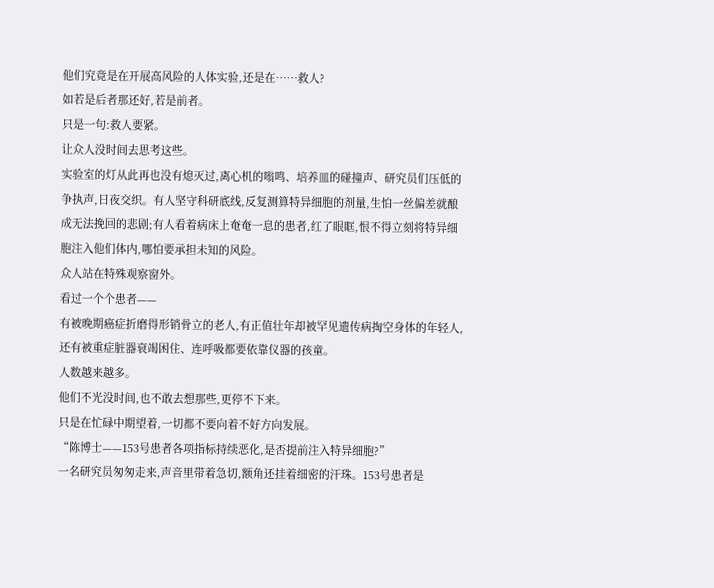他们究竟是在开展高风险的人体实验,还是在……救人?
如若是后者那还好,若是前者。
只是一句:救人要紧。
让众人没时间去思考这些。
实验室的灯从此再也没有熄灭过,离心机的嗡鸣、培养皿的碰撞声、研究员们压低的争执声,日夜交织。有人坚守科研底线,反复测算特异细胞的剂量,生怕一丝偏差就酿成无法挽回的悲剧;有人看着病床上奄奄一息的患者,红了眼眶,恨不得立刻将特异细胞注入他们体内,哪怕要承担未知的风险。
众人站在特殊观察窗外。
看过一个个患者——
有被晚期癌症折磨得形销骨立的老人,有正值壮年却被罕见遗传病掏空身体的年轻人,还有被重症脏器衰竭困住、连呼吸都要依靠仪器的孩童。
人数越来越多。
他们不光没时间,也不敢去想那些,更停不下来。
只是在忙碌中期望着,一切都不要向着不好方向发展。
“陈博士——153号患者各项指标持续恶化,是否提前注入特异细胞?”
一名研究员匆匆走来,声音里带着急切,额角还挂着细密的汗珠。153号患者是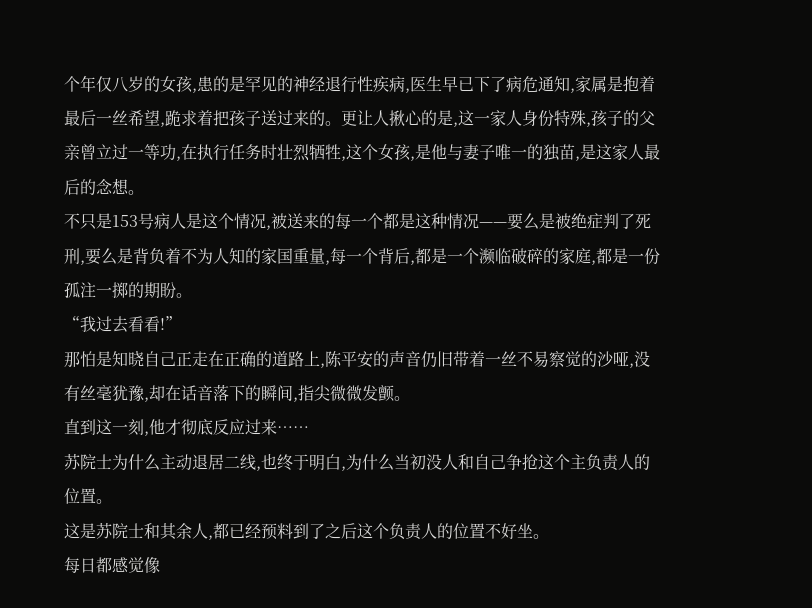个年仅八岁的女孩,患的是罕见的神经退行性疾病,医生早已下了病危通知,家属是抱着最后一丝希望,跪求着把孩子送过来的。更让人揪心的是,这一家人身份特殊,孩子的父亲曾立过一等功,在执行任务时壮烈牺牲,这个女孩,是他与妻子唯一的独苗,是这家人最后的念想。
不只是153号病人是这个情况,被送来的每一个都是这种情况——要么是被绝症判了死刑,要么是背负着不为人知的家国重量,每一个背后,都是一个濒临破碎的家庭,都是一份孤注一掷的期盼。
“我过去看看!”
那怕是知晓自己正走在正确的道路上,陈平安的声音仍旧带着一丝不易察觉的沙哑,没有丝毫犹豫,却在话音落下的瞬间,指尖微微发颤。
直到这一刻,他才彻底反应过来……
苏院士为什么主动退居二线,也终于明白,为什么当初没人和自己争抢这个主负责人的位置。
这是苏院士和其余人,都已经预料到了之后这个负责人的位置不好坐。
每日都感觉像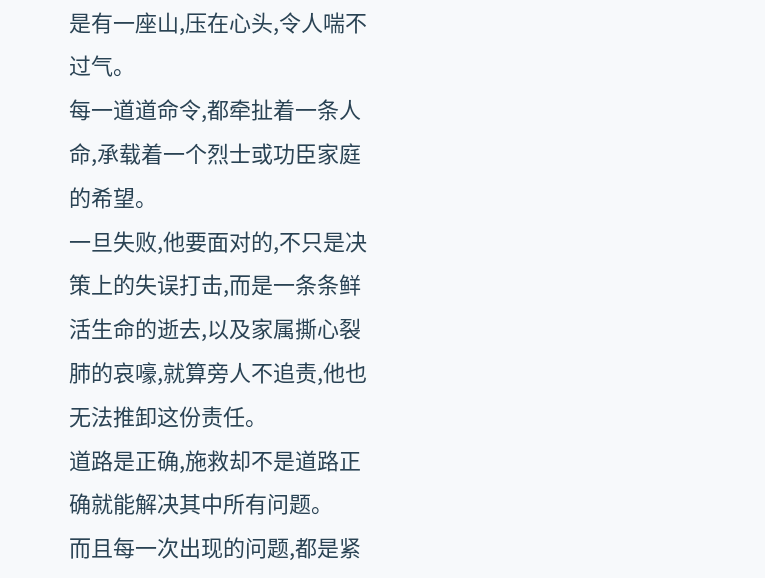是有一座山,压在心头,令人喘不过气。
每一道道命令,都牵扯着一条人命,承载着一个烈士或功臣家庭的希望。
一旦失败,他要面对的,不只是决策上的失误打击,而是一条条鲜活生命的逝去,以及家属撕心裂肺的哀嚎,就算旁人不追责,他也无法推卸这份责任。
道路是正确,施救却不是道路正确就能解决其中所有问题。
而且每一次出现的问题,都是紧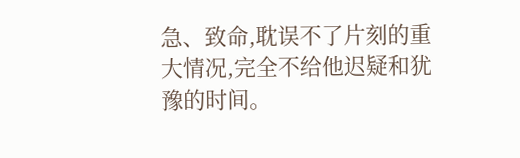急、致命,耽误不了片刻的重大情况,完全不给他迟疑和犹豫的时间。